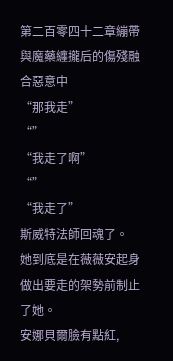第二百零四十二章繃帶與魔藥纏攏后的傷殘融合惡意中
“那我走”
“”
“我走了啊”
“”
“我走了”
斯威特法師回魂了。
她到底是在薇薇安起身做出要走的架勢前制止了她。
安娜貝爾臉有點紅,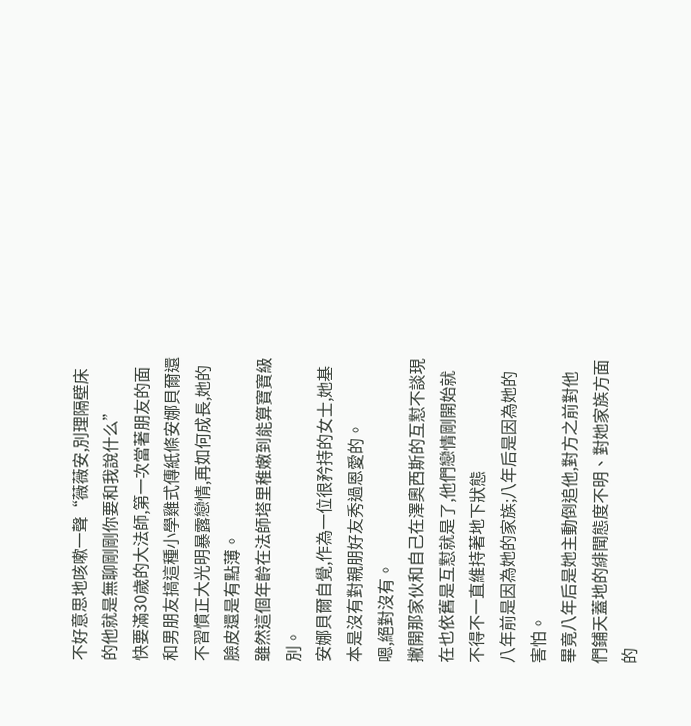不好意思地咳嗽一聲“薇薇安,別理隔壁床的他就是無聊剛剛你要和我說什么”
快要滿30歲的大法師,第一次當著朋友的面和男朋友搞這種小學雞式傳紙條安娜貝爾還不習慣正大光明暴露戀情,再如何成長,她的臉皮還是有點薄。
雖然這個年齡在法師塔里稚嫩到能算寶寶級別。
安娜貝爾自覺,作為一位很矜持的女士,她基本是沒有對親朋好友秀過恩愛的。
嗯,絕對沒有。
撇開那家伙和自己在澤奧西斯的互懟不談現在也依舊是互懟就是了,他們戀情剛開始就不得不一直維持著地下狀態
八年前是因為她的家族;八年后是因為她的害怕。
畢竟八年后是她主動倒追他,對方之前對他們鋪天蓋地的緋聞態度不明、對她家族方面的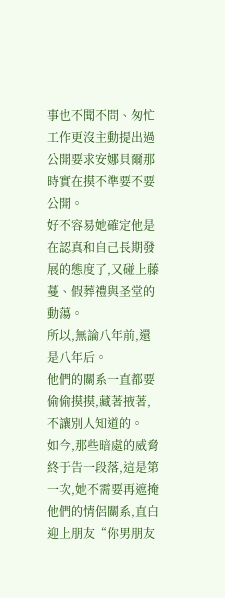事也不聞不問、匆忙工作更沒主動提出過公開要求安娜貝爾那時實在摸不準要不要公開。
好不容易她確定他是在認真和自己長期發展的態度了,又碰上藤蔓、假葬禮與圣堂的動蕩。
所以,無論八年前,還是八年后。
他們的關系一直都要偷偷摸摸,藏著掖著,不讓別人知道的。
如今,那些暗處的威脅終于告一段落,這是第一次,她不需要再遮掩他們的情侶關系,直白迎上朋友“你男朋友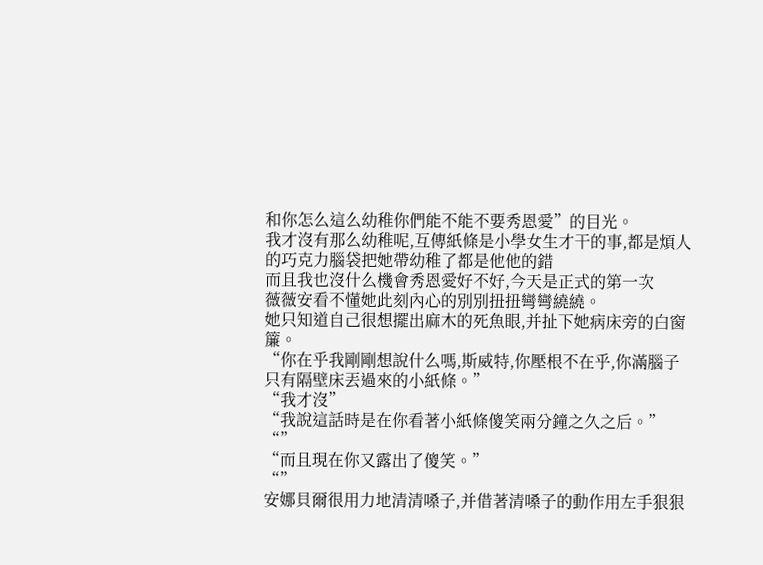和你怎么這么幼稚你們能不能不要秀恩愛”的目光。
我才沒有那么幼稚呢,互傳紙條是小學女生才干的事,都是煩人的巧克力腦袋把她帶幼稚了都是他他的錯
而且我也沒什么機會秀恩愛好不好,今天是正式的第一次
薇薇安看不懂她此刻內心的別別扭扭彎彎繞繞。
她只知道自己很想擺出麻木的死魚眼,并扯下她病床旁的白窗簾。
“你在乎我剛剛想說什么嗎,斯威特,你壓根不在乎,你滿腦子只有隔壁床丟過來的小紙條。”
“我才沒”
“我說這話時是在你看著小紙條傻笑兩分鐘之久之后。”
“”
“而且現在你又露出了傻笑。”
“”
安娜貝爾很用力地清清嗓子,并借著清嗓子的動作用左手狠狠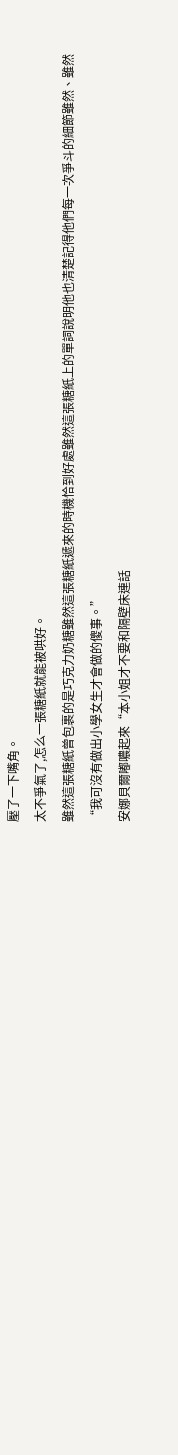壓了一下嘴角。
太不爭氣了,怎么一張糖紙就能被哄好。
雖然這張糖紙曾包裹的是巧克力奶糖雖然這張糖紙遞來的時機恰到好處雖然這張糖紙上的單詞說明他也清楚記得他們每一次爭斗的細節雖然、雖然
“我可沒有做出小學女生才會做的傻事。”
安娜貝爾嘟噥起來“本小姐才不要和隔壁床連話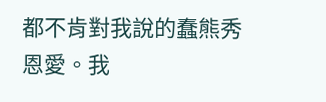都不肯對我說的蠢熊秀恩愛。我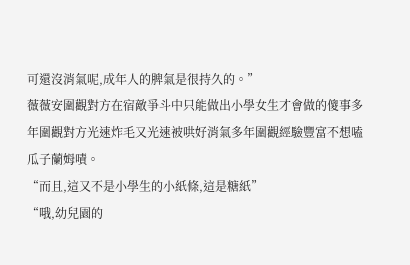可還沒消氣呢,成年人的脾氣是很持久的。”
薇薇安圍觀對方在宿敵爭斗中只能做出小學女生才會做的傻事多年圍觀對方光速炸毛又光速被哄好消氣多年圍觀經驗豐富不想嗑瓜子蘭姆嘖。
“而且,這又不是小學生的小紙條,這是糖紙”
“哦,幼兒園的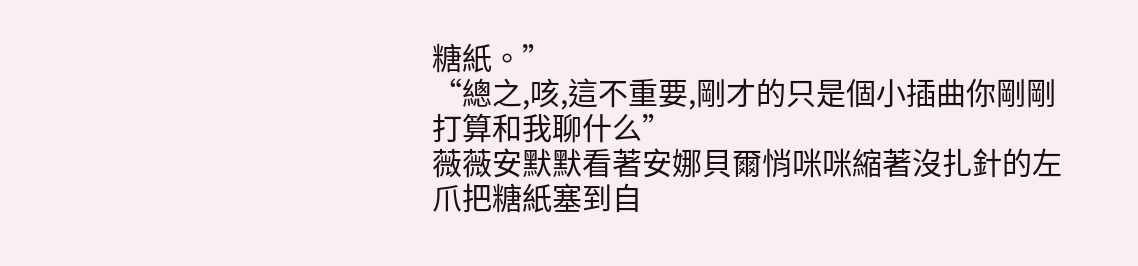糖紙。”
“總之,咳,這不重要,剛才的只是個小插曲你剛剛打算和我聊什么”
薇薇安默默看著安娜貝爾悄咪咪縮著沒扎針的左爪把糖紙塞到自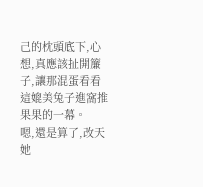己的枕頭底下,心想,真應該扯開簾子,讓那混蛋看看這媲美兔子進窩推果果的一幕。
嗯,還是算了,改天她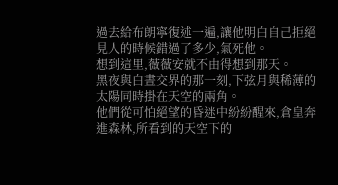過去給布朗寧復述一遍,讓他明白自己拒絕見人的時候錯過了多少,氣死他。
想到這里,薇薇安就不由得想到那天。
黑夜與白晝交界的那一刻,下弦月與稀薄的太陽同時掛在天空的兩角。
他們從可怕絕望的昏迷中紛紛醒來,倉皇奔進森林,所看到的天空下的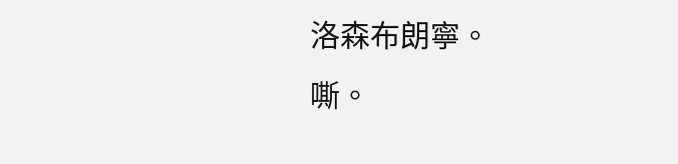洛森布朗寧。
嘶。